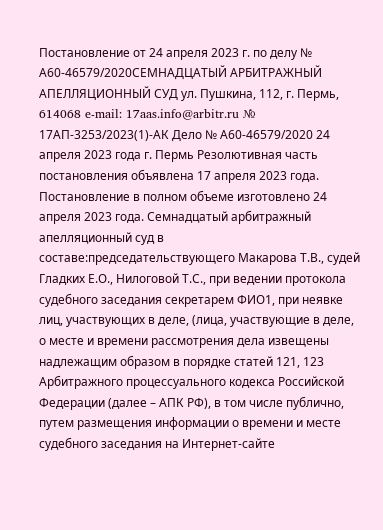Постановление от 24 апреля 2023 г. по делу № А60-46579/2020СЕМНАДЦАТЫЙ АРБИТРАЖНЫЙ АПЕЛЛЯЦИОННЫЙ СУД ул. Пушкина, 112, г. Пермь, 614068 e-mail: 17aas.info@arbitr.ru № 17АП-3253/2023(1)-АК Дело № А60-46579/2020 24 апреля 2023 года г. Пермь Резолютивная часть постановления объявлена 17 апреля 2023 года. Постановление в полном объеме изготовлено 24 апреля 2023 года. Семнадцатый арбитражный апелляционный суд в составе:председательствующего Макарова Т.В., судей Гладких Е.О., Нилоговой Т.С., при ведении протокола судебного заседания секретарем ФИО1, при неявке лиц, участвующих в деле, (лица, участвующие в деле, о месте и времени рассмотрения дела извещены надлежащим образом в порядке статей 121, 123 Арбитражного процессуального кодекса Российской Федерации (далее – АПК РФ), в том числе публично, путем размещения информации о времени и месте судебного заседания на Интернет-сайте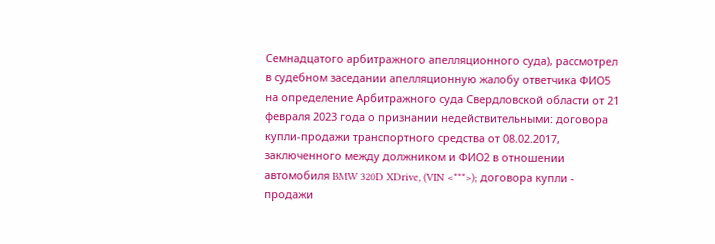Семнадцатого арбитражного апелляционного суда), рассмотрел в судебном заседании апелляционную жалобу ответчика ФИО5 на определение Арбитражного суда Свердловской области от 21 февраля 2023 года о признании недействительными: договора купли-продажи транспортного средства от 08.02.2017, заключенного между должником и ФИО2 в отношении автомобиля BMW 320D XDrive, (VIN <***>); договора купли - продажи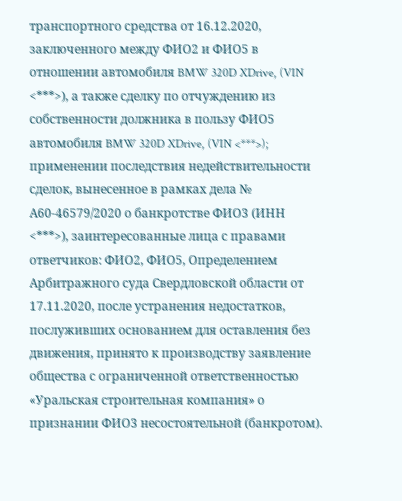транспортного средства от 16.12.2020, заключенного между ФИО2 и ФИО5 в отношении автомобиля BMW 320D XDrive, (VIN <***>), а также сделку по отчуждению из собственности должника в пользу ФИО5 автомобиля BMW 320D XDrive, (VIN <***>); применении последствия недействительности сделок, вынесенное в рамках дела № А60-46579/2020 о банкротстве ФИО3 (ИНН <***>), заинтересованные лица с правами ответчиков: ФИО2, ФИО5, Определением Арбитражного суда Свердловской области от 17.11.2020, после устранения недостатков, послуживших основанием для оставления без движения, принято к производству заявление общества с ограниченной ответственностью «Уральская строительная компания» о признании ФИО3 несостоятельной (банкротом).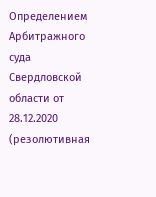Определением Арбитражного суда Свердловской области от 28.12.2020 (резолютивная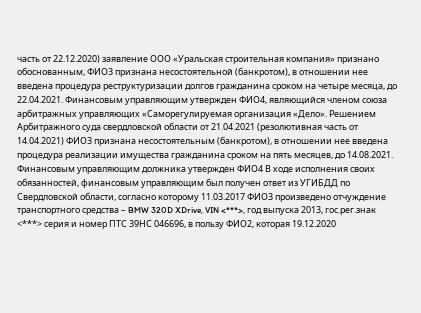часть от 22.12.2020) заявление ООО «Уральская строительная компания» признано обоснованным, ФИО3 признана несостоятельной (банкротом), в отношении нее введена процедура реструктуризации долгов гражданина сроком на четыре месяца, до 22.04.2021. Финансовым управляющим утвержден ФИО4, являющийся членом союза арбитражных управляющих «Саморегулируемая организация «Дело». Решением Арбитражного суда свердловской области от 21.04.2021 (резолютивная часть от 14.04.2021) ФИО3 признана несостоятельным (банкротом), в отношении нее введена процедура реализации имущества гражданина сроком на пять месяцев, до 14.08.2021. Финансовым управляющим должника утвержден ФИО4 В ходе исполнения своих обязанностей, финансовым управляющим был получен ответ из УГИБДД по Свердловской области, согласно которому 11.03.2017 ФИО3 произведено отчуждение транспортного средства – BMW 320D XDrive, VIN <***>, год выпуска 2013, гос.рег.знак <***> серия и номер ПТС 39НС 046696, в пользу ФИО2, которая 19.12.2020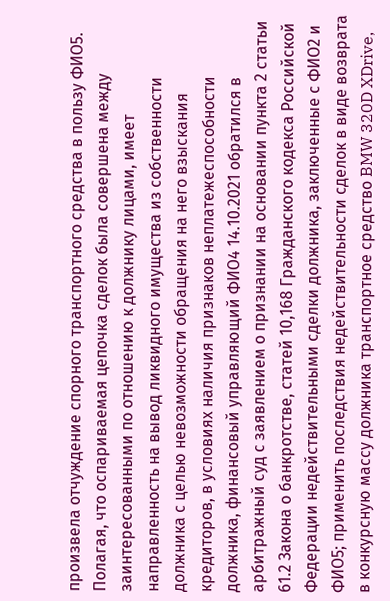произвела отчуждение спорного транспортного средства в пользу ФИО5. Полагая, что оспариваемая цепочка сделок была совершена между заинтересованными по отношению к должнику лицами, имеет направленность на вывод ликвидного имущества из собственности должника с целью невозможности обращения на него взыскания кредиторов, в условиях наличия признаков неплатежеспособности должника, финансовый управляющий ФИО4 14.10.2021 обратился в арбитражный суд с заявлением о признании на основании пункта 2 статьи 61.2 Закона о банкротстве, статей 10,168 Гражданского кодекса Российской Федерации недействительными сделки должника, заключенные с ФИО2 и ФИО5; применить последствия недействительности сделок в виде возврата в конкурсную массу должника транспортное средство BMW 320D XDrive,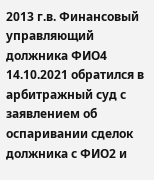2013 г.в. Финансовый управляющий должника ФИО4 14.10.2021 обратился в арбитражный суд с заявлением об оспаривании сделок должника с ФИО2 и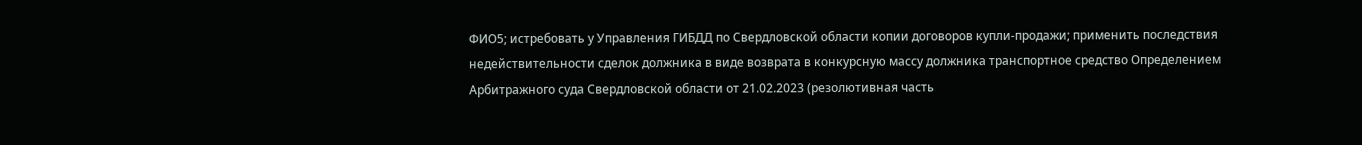ФИО5; истребовать у Управления ГИБДД по Свердловской области копии договоров купли-продажи; применить последствия недействительности сделок должника в виде возврата в конкурсную массу должника транспортное средство Определением Арбитражного суда Свердловской области от 21.02.2023 (резолютивная часть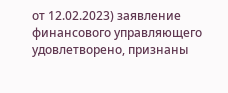от 12.02.2023) заявление финансового управляющего удовлетворено, признаны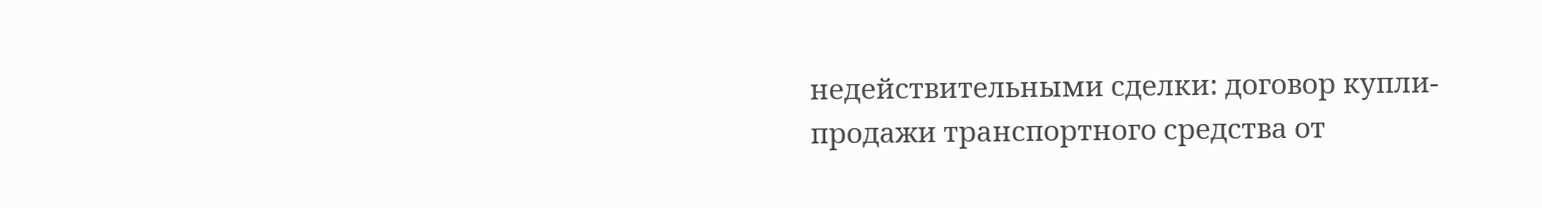недействительными сделки: договор купли-продажи транспортного средства от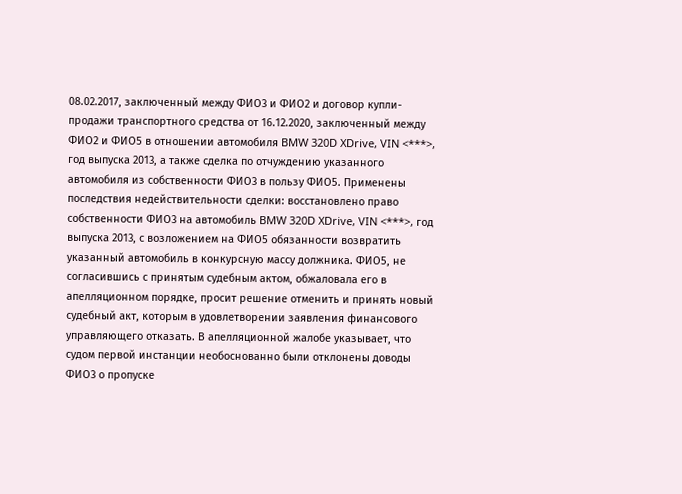08.02.2017, заключенный между ФИО3 и ФИО2 и договор купли-продажи транспортного средства от 16.12.2020, заключенный между ФИО2 и ФИО5 в отношении автомобиля BMW 320D XDrive, VIN <***>, год выпуска 2013, а также сделка по отчуждению указанного автомобиля из собственности ФИО3 в пользу ФИО5. Применены последствия недействительности сделки: восстановлено право собственности ФИО3 на автомобиль BMW 320D XDrive, VIN <***>, год выпуска 2013, с возложением на ФИО5 обязанности возвратить указанный автомобиль в конкурсную массу должника. ФИО5, не согласившись с принятым судебным актом, обжаловала его в апелляционном порядке, просит решение отменить и принять новый судебный акт, которым в удовлетворении заявления финансового управляющего отказать. В апелляционной жалобе указывает, что судом первой инстанции необоснованно были отклонены доводы ФИО3 о пропуске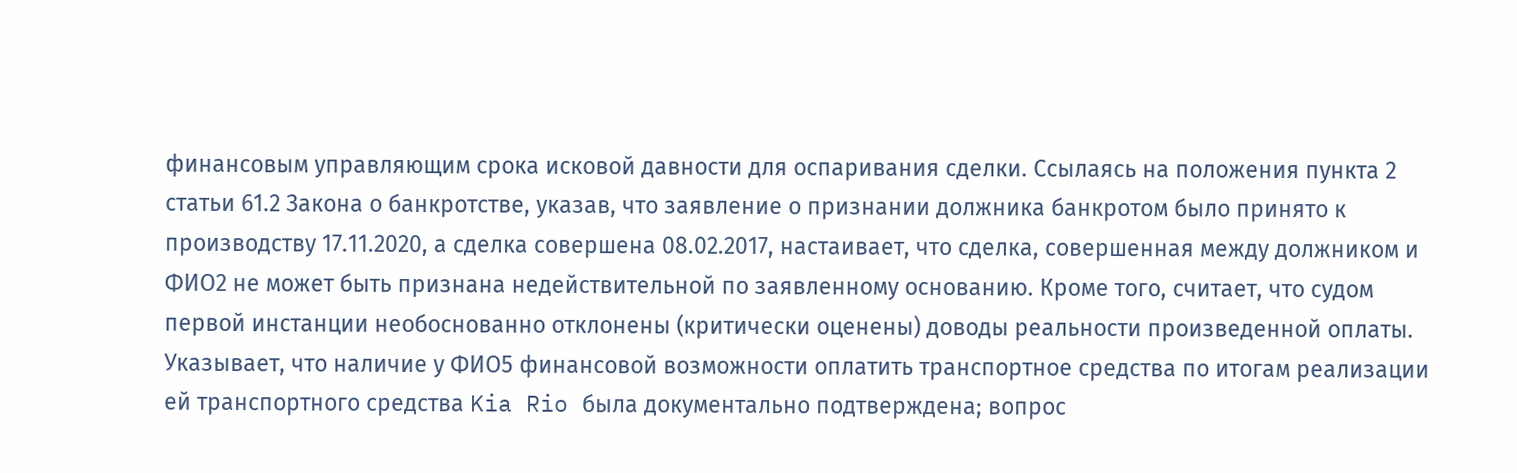финансовым управляющим срока исковой давности для оспаривания сделки. Ссылаясь на положения пункта 2 статьи 61.2 Закона о банкротстве, указав, что заявление о признании должника банкротом было принято к производству 17.11.2020, а сделка совершена 08.02.2017, настаивает, что сделка, совершенная между должником и ФИО2 не может быть признана недействительной по заявленному основанию. Кроме того, считает, что судом первой инстанции необоснованно отклонены (критически оценены) доводы реальности произведенной оплаты. Указывает, что наличие у ФИО5 финансовой возможности оплатить транспортное средства по итогам реализации ей транспортного средства Kia Rio была документально подтверждена; вопрос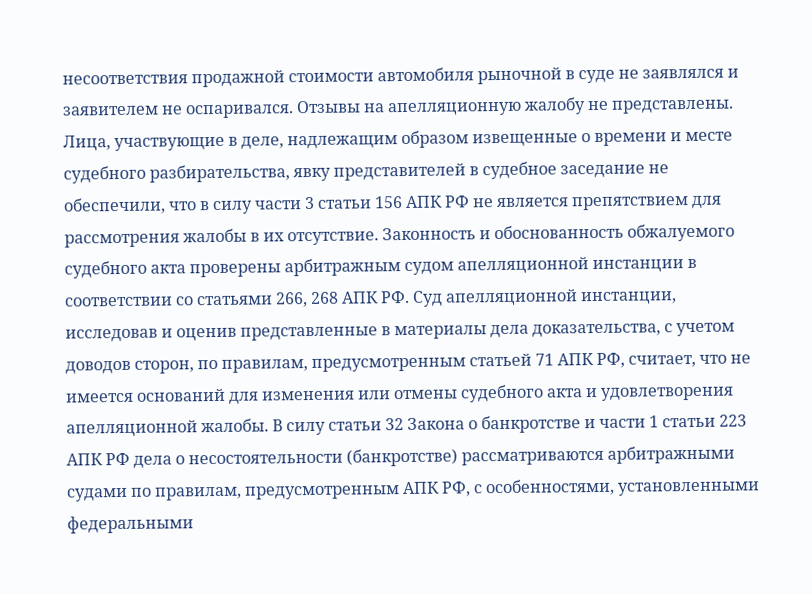несоответствия продажной стоимости автомобиля рыночной в суде не заявлялся и заявителем не оспаривался. Отзывы на апелляционную жалобу не представлены. Лица, участвующие в деле, надлежащим образом извещенные о времени и месте судебного разбирательства, явку представителей в судебное заседание не обеспечили, что в силу части 3 статьи 156 АПК РФ не является препятствием для рассмотрения жалобы в их отсутствие. Законность и обоснованность обжалуемого судебного акта проверены арбитражным судом апелляционной инстанции в соответствии со статьями 266, 268 АПК РФ. Суд апелляционной инстанции, исследовав и оценив представленные в материалы дела доказательства, с учетом доводов сторон, по правилам, предусмотренным статьей 71 АПК РФ, считает, что не имеется оснований для изменения или отмены судебного акта и удовлетворения апелляционной жалобы. В силу статьи 32 Закона о банкротстве и части 1 статьи 223 АПК РФ дела о несостоятельности (банкротстве) рассматриваются арбитражными судами по правилам, предусмотренным АПК РФ, с особенностями, установленными федеральными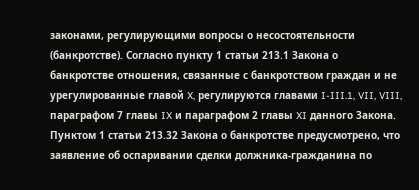законами, регулирующими вопросы о несостоятельности (банкротстве). Согласно пункту 1 статьи 213.1 Закона о банкротстве отношения, связанные с банкротством граждан и не урегулированные главой X, регулируются главами I-III.1, VII, VIII, параграфом 7 главы IX и параграфом 2 главы XI данного Закона. Пунктом 1 статьи 213.32 Закона о банкротстве предусмотрено, что заявление об оспаривании сделки должника-гражданина по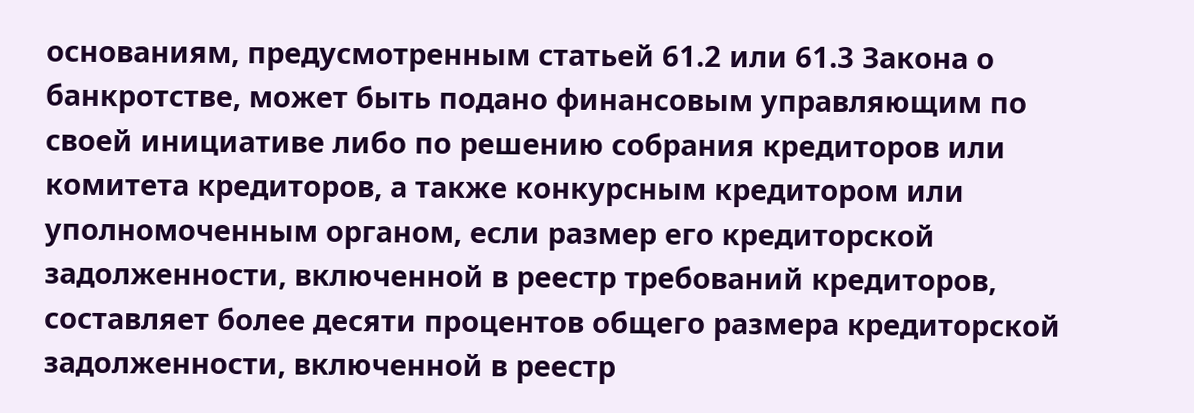основаниям, предусмотренным статьей 61.2 или 61.3 Закона о банкротстве, может быть подано финансовым управляющим по своей инициативе либо по решению собрания кредиторов или комитета кредиторов, а также конкурсным кредитором или уполномоченным органом, если размер его кредиторской задолженности, включенной в реестр требований кредиторов, составляет более десяти процентов общего размера кредиторской задолженности, включенной в реестр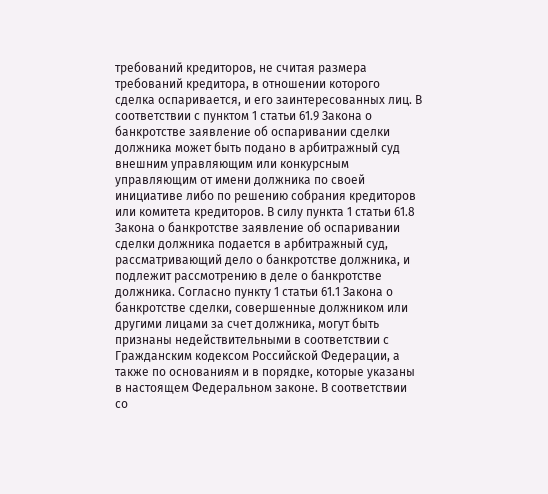требований кредиторов, не считая размера требований кредитора, в отношении которого сделка оспаривается, и его заинтересованных лиц. В соответствии с пунктом 1 статьи 61.9 Закона о банкротстве заявление об оспаривании сделки должника может быть подано в арбитражный суд внешним управляющим или конкурсным управляющим от имени должника по своей инициативе либо по решению собрания кредиторов или комитета кредиторов. В силу пункта 1 статьи 61.8 Закона о банкротстве заявление об оспаривании сделки должника подается в арбитражный суд, рассматривающий дело о банкротстве должника, и подлежит рассмотрению в деле о банкротстве должника. Согласно пункту 1 статьи 61.1 Закона о банкротстве сделки, совершенные должником или другими лицами за счет должника, могут быть признаны недействительными в соответствии с Гражданским кодексом Российской Федерации, а также по основаниям и в порядке, которые указаны в настоящем Федеральном законе. В соответствии со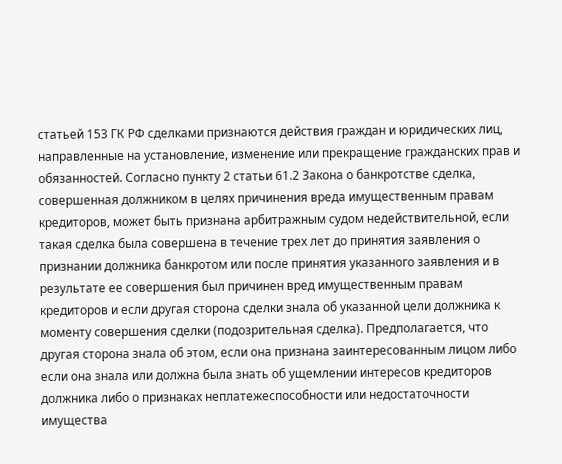статьей 153 ГК РФ сделками признаются действия граждан и юридических лиц, направленные на установление, изменение или прекращение гражданских прав и обязанностей. Согласно пункту 2 статьи 61.2 Закона о банкротстве сделка, совершенная должником в целях причинения вреда имущественным правам кредиторов, может быть признана арбитражным судом недействительной, если такая сделка была совершена в течение трех лет до принятия заявления о признании должника банкротом или после принятия указанного заявления и в результате ее совершения был причинен вред имущественным правам кредиторов и если другая сторона сделки знала об указанной цели должника к моменту совершения сделки (подозрительная сделка). Предполагается, что другая сторона знала об этом, если она признана заинтересованным лицом либо если она знала или должна была знать об ущемлении интересов кредиторов должника либо о признаках неплатежеспособности или недостаточности имущества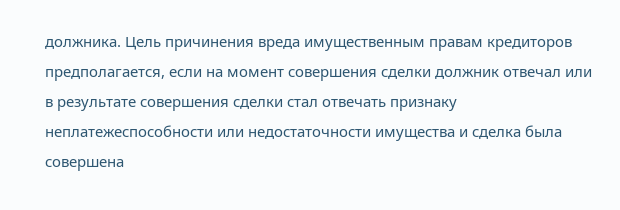должника. Цель причинения вреда имущественным правам кредиторов предполагается, если на момент совершения сделки должник отвечал или в результате совершения сделки стал отвечать признаку неплатежеспособности или недостаточности имущества и сделка была совершена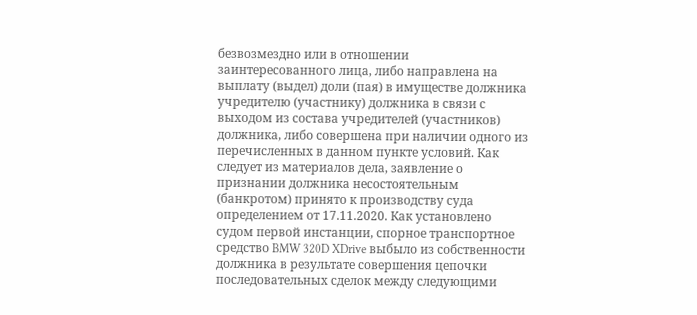безвозмездно или в отношении заинтересованного лица, либо направлена на выплату (выдел) доли (пая) в имуществе должника учредителю (участнику) должника в связи с выходом из состава учредителей (участников) должника, либо совершена при наличии одного из перечисленных в данном пункте условий. Как следует из материалов дела, заявление о признании должника несостоятельным (банкротом) принято к производству суда определением от 17.11.2020. Как установлено судом первой инстанции, спорное транспортное средство BMW 320D XDrive выбыло из собственности должника в результате совершения цепочки последовательных сделок между следующими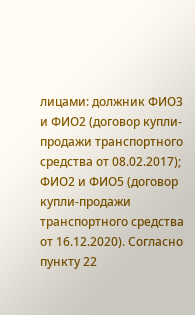лицами: должник ФИО3 и ФИО2 (договор купли-продажи транспортного средства от 08.02.2017); ФИО2 и ФИО5 (договор купли-продажи транспортного средства от 16.12.2020). Согласно пункту 22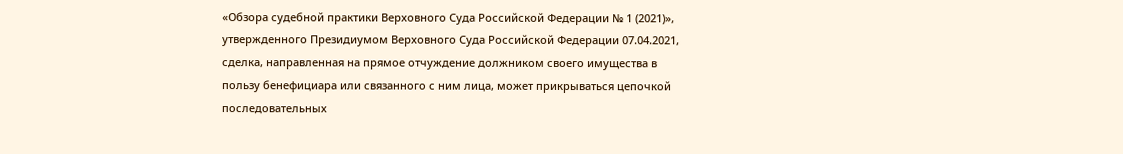«Обзора судебной практики Верховного Суда Российской Федерации № 1 (2021)», утвержденного Президиумом Верховного Суда Российской Федерации 07.04.2021, сделка, направленная на прямое отчуждение должником своего имущества в пользу бенефициара или связанного с ним лица, может прикрываться цепочкой последовательных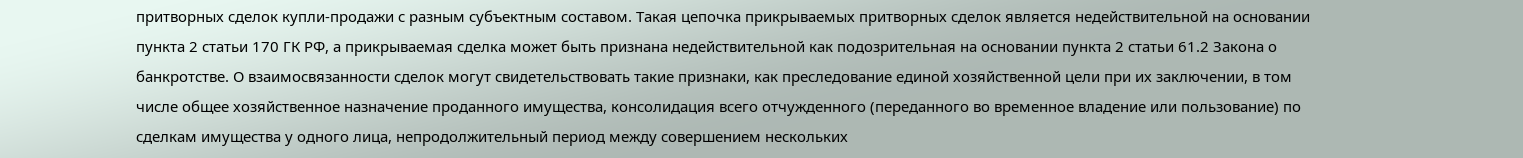притворных сделок купли-продажи с разным субъектным составом. Такая цепочка прикрываемых притворных сделок является недействительной на основании пункта 2 статьи 170 ГК РФ, а прикрываемая сделка может быть признана недействительной как подозрительная на основании пункта 2 статьи 61.2 Закона о банкротстве. О взаимосвязанности сделок могут свидетельствовать такие признаки, как преследование единой хозяйственной цели при их заключении, в том числе общее хозяйственное назначение проданного имущества, консолидация всего отчужденного (переданного во временное владение или пользование) по сделкам имущества у одного лица, непродолжительный период между совершением нескольких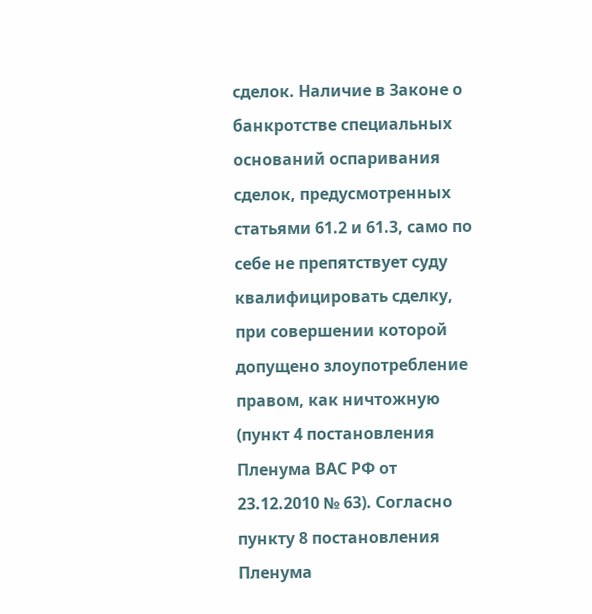сделок. Наличие в Законе о банкротстве специальных оснований оспаривания сделок, предусмотренных статьями 61.2 и 61.3, само по себе не препятствует суду квалифицировать сделку, при совершении которой допущено злоупотребление правом, как ничтожную (пункт 4 постановления Пленума ВАС РФ от 23.12.2010 № 63). Согласно пункту 8 постановления Пленума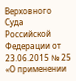Верховного Суда Российской Федерации от 23.06.2015 № 25 «О применении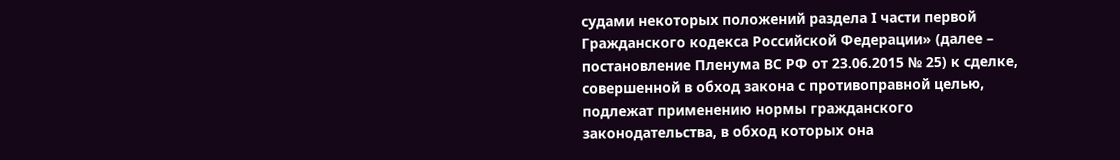судами некоторых положений раздела I части первой Гражданского кодекса Российской Федерации» (далее – постановление Пленума ВС РФ от 23.06.2015 № 25) к сделке, совершенной в обход закона с противоправной целью, подлежат применению нормы гражданского законодательства, в обход которых она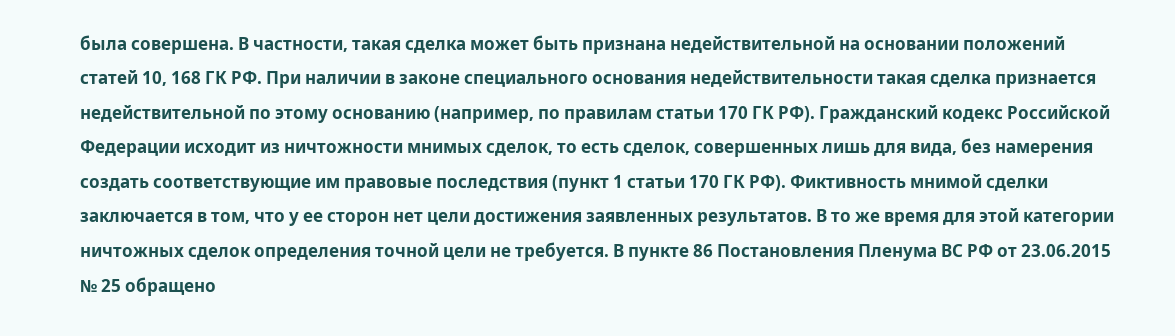была совершена. В частности, такая сделка может быть признана недействительной на основании положений статей 10, 168 ГК РФ. При наличии в законе специального основания недействительности такая сделка признается недействительной по этому основанию (например, по правилам статьи 170 ГК РФ). Гражданский кодекс Российской Федерации исходит из ничтожности мнимых сделок, то есть сделок, совершенных лишь для вида, без намерения создать соответствующие им правовые последствия (пункт 1 статьи 170 ГК РФ). Фиктивность мнимой сделки заключается в том, что у ее сторон нет цели достижения заявленных результатов. В то же время для этой категории ничтожных сделок определения точной цели не требуется. В пункте 86 Постановления Пленума ВС РФ от 23.06.2015 № 25 обращено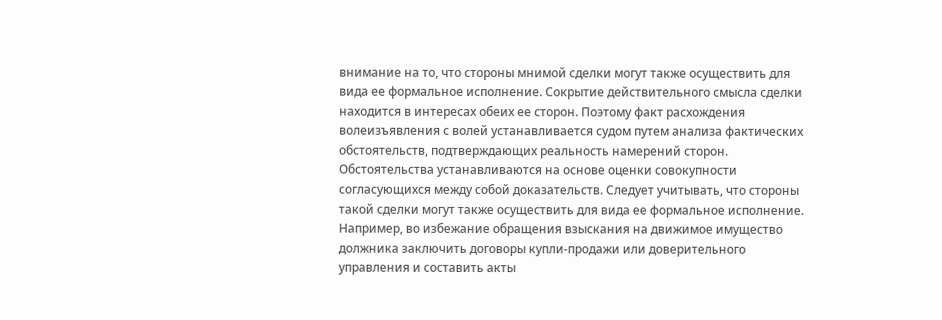внимание на то, что стороны мнимой сделки могут также осуществить для вида ее формальное исполнение. Сокрытие действительного смысла сделки находится в интересах обеих ее сторон. Поэтому факт расхождения волеизъявления с волей устанавливается судом путем анализа фактических обстоятельств, подтверждающих реальность намерений сторон. Обстоятельства устанавливаются на основе оценки совокупности согласующихся между собой доказательств. Следует учитывать, что стороны такой сделки могут также осуществить для вида ее формальное исполнение. Например, во избежание обращения взыскания на движимое имущество должника заключить договоры купли-продажи или доверительного управления и составить акты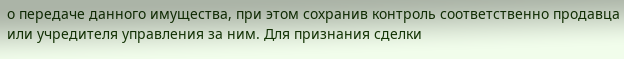о передаче данного имущества, при этом сохранив контроль соответственно продавца или учредителя управления за ним. Для признания сделки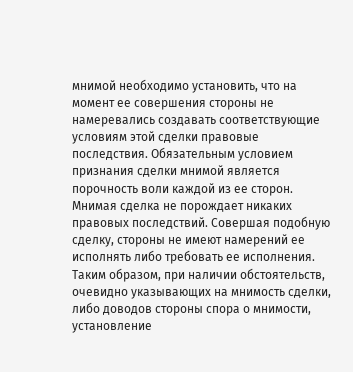мнимой необходимо установить, что на момент ее совершения стороны не намеревались создавать соответствующие условиям этой сделки правовые последствия. Обязательным условием признания сделки мнимой является порочность воли каждой из ее сторон. Мнимая сделка не порождает никаких правовых последствий. Совершая подобную сделку, стороны не имеют намерений ее исполнять либо требовать ее исполнения. Таким образом, при наличии обстоятельств, очевидно указывающих на мнимость сделки, либо доводов стороны спора о мнимости, установление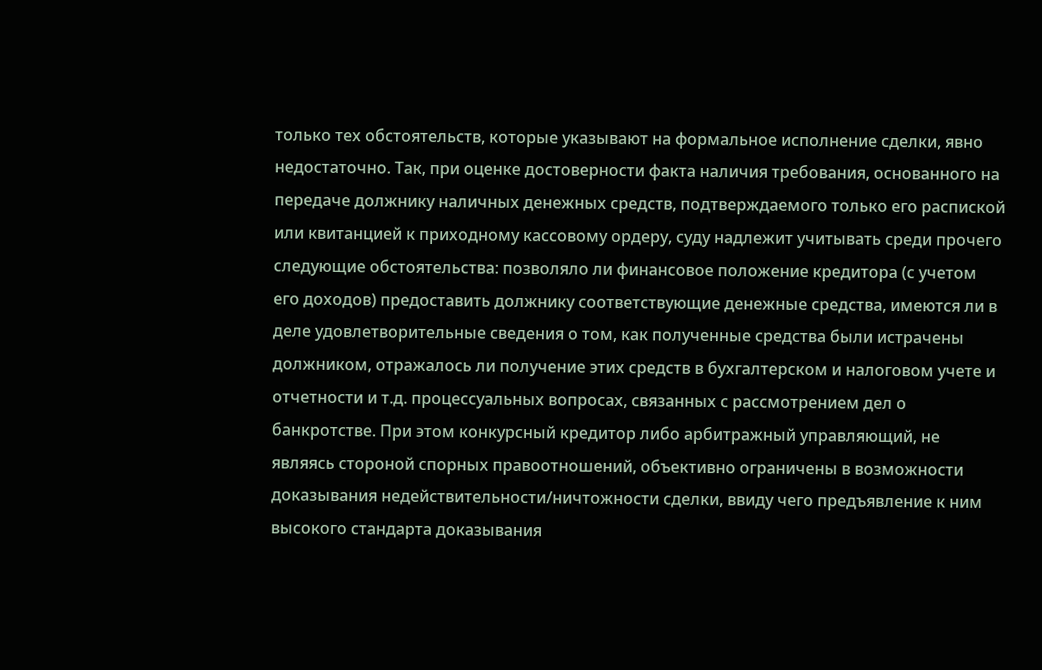только тех обстоятельств, которые указывают на формальное исполнение сделки, явно недостаточно. Так, при оценке достоверности факта наличия требования, основанного на передаче должнику наличных денежных средств, подтверждаемого только его распиской или квитанцией к приходному кассовому ордеру, суду надлежит учитывать среди прочего следующие обстоятельства: позволяло ли финансовое положение кредитора (с учетом его доходов) предоставить должнику соответствующие денежные средства, имеются ли в деле удовлетворительные сведения о том, как полученные средства были истрачены должником, отражалось ли получение этих средств в бухгалтерском и налоговом учете и отчетности и т.д. процессуальных вопросах, связанных с рассмотрением дел о банкротстве. При этом конкурсный кредитор либо арбитражный управляющий, не являясь стороной спорных правоотношений, объективно ограничены в возможности доказывания недействительности/ничтожности сделки, ввиду чего предъявление к ним высокого стандарта доказывания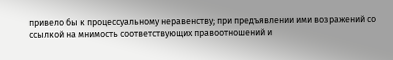привело бы к процессуальному неравенству; при предъявлении ими возражений со ссылкой на мнимость соответствующих правоотношений и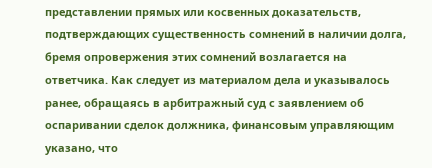представлении прямых или косвенных доказательств, подтверждающих существенность сомнений в наличии долга, бремя опровержения этих сомнений возлагается на ответчика. Как следует из материалом дела и указывалось ранее, обращаясь в арбитражный суд с заявлением об оспаривании сделок должника, финансовым управляющим указано, что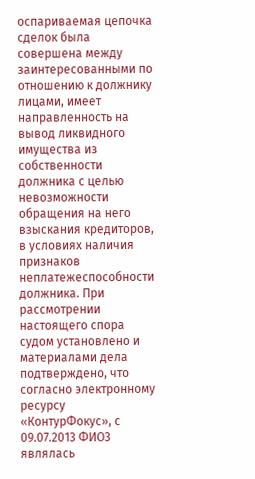оспариваемая цепочка сделок была совершена между заинтересованными по отношению к должнику лицами, имеет направленность на вывод ликвидного имущества из собственности должника с целью невозможности обращения на него взыскания кредиторов, в условиях наличия признаков неплатежеспособности должника. При рассмотрении настоящего спора судом установлено и материалами дела подтверждено, что согласно электронному ресурсу «КонтурФокус», с 09.07.2013 ФИО3 являлась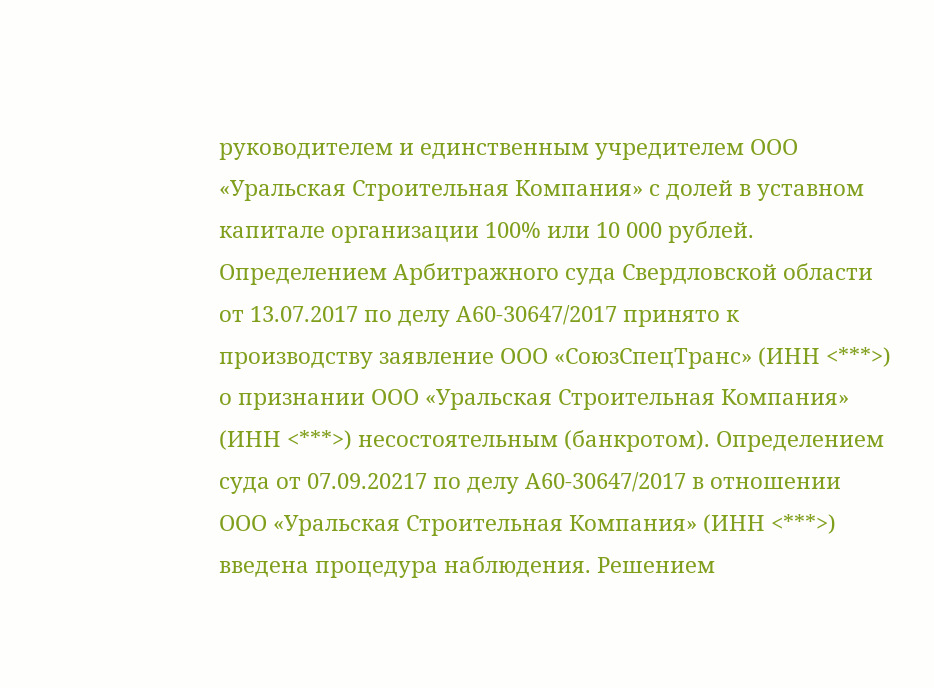руководителем и единственным учредителем ООО «Уральская Строительная Компания» с долей в уставном капитале организации 100% или 10 000 рублей. Определением Арбитражного суда Свердловской области от 13.07.2017 по делу А60-30647/2017 принято к производству заявление ООО «СоюзСпецТранс» (ИНН <***>) о признании ООО «Уральская Строительная Компания» (ИНН <***>) несостоятельным (банкротом). Определением суда от 07.09.20217 по делу А60-30647/2017 в отношении ООО «Уральская Строительная Компания» (ИНН <***>) введена процедура наблюдения. Решением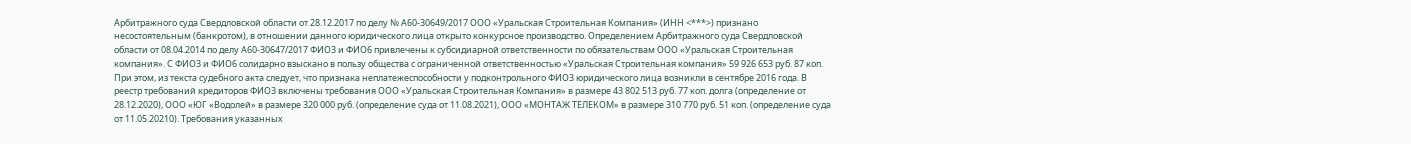Арбитражного суда Свердловской области от 28.12.2017 по делу № А60-30649/2017 ООО «Уральская Строительная Компания» (ИНН <***>) признано несостоятельным (банкротом), в отношении данного юридического лица открыто конкурсное производство. Определением Арбитражного суда Свердловской области от 08.04.2014 по делу А60-30647/2017 ФИО3 и ФИО6 привлечены к субсидиарной ответственности по обязательствам ООО «Уральская Строительная компания». С ФИО3 и ФИО6 солидарно взыскано в пользу общества с ограниченной ответственностью «Уральская Строительная компания» 59 926 653 руб. 87 коп. При этом, из текста судебного акта следует, что признака неплатежеспособности у подконтрольного ФИО3 юридического лица возникли в сентябре 2016 года. В реестр требований кредиторов ФИО3 включены требования ООО «Уральская Строительная Компания» в размере 43 802 513 руб. 77 коп. долга (определение от 28.12.2020), ООО «ЮГ «Водолей» в размере 320 000 руб. (определение суда от 11.08.2021), ООО «МОНТАЖ ТЕЛЕКОМ» в размере 310 770 руб. 51 коп. (определение суда от 11.05.20210). Требования указанных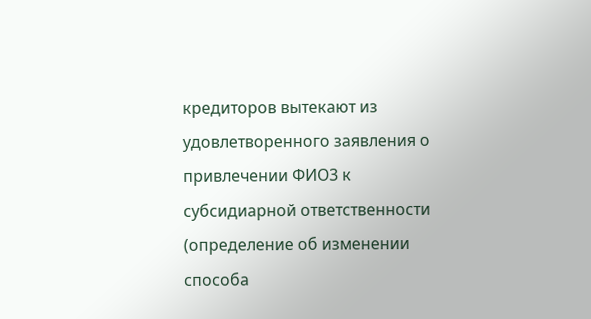кредиторов вытекают из удовлетворенного заявления о привлечении ФИО3 к субсидиарной ответственности (определение об изменении способа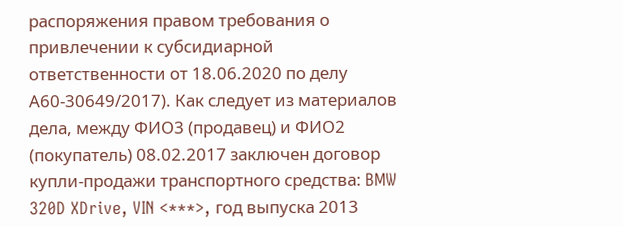распоряжения правом требования о привлечении к субсидиарной ответственности от 18.06.2020 по делу А60-30649/2017). Как следует из материалов дела, между ФИО3 (продавец) и ФИО2 (покупатель) 08.02.2017 заключен договор купли-продажи транспортного средства: BMW 320D XDrive, VIN <***>, год выпуска 2013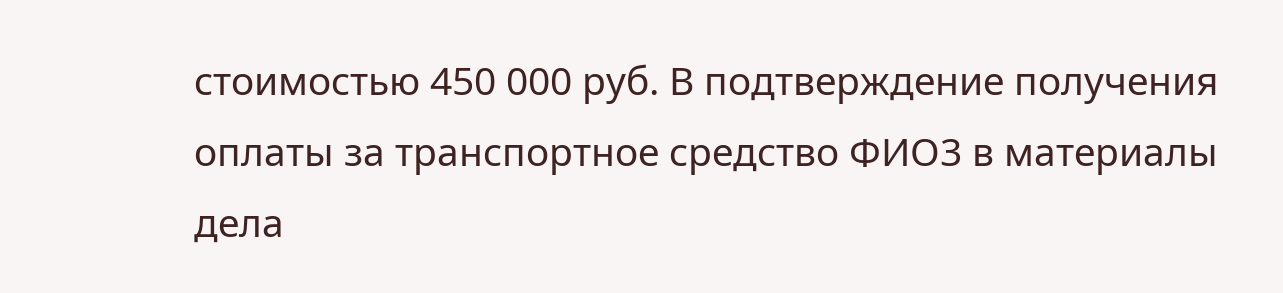стоимостью 450 000 руб. В подтверждение получения оплаты за транспортное средство ФИО3 в материалы дела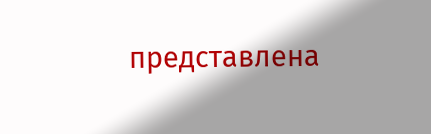представлена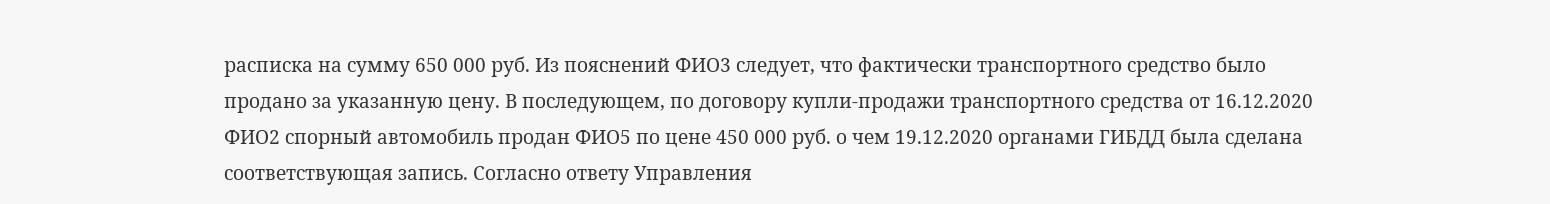расписка на сумму 650 000 руб. Из пояснений ФИО3 следует, что фактически транспортного средство было продано за указанную цену. В последующем, по договору купли-продажи транспортного средства от 16.12.2020 ФИО2 спорный автомобиль продан ФИО5 по цене 450 000 руб. о чем 19.12.2020 органами ГИБДД была сделана соответствующая запись. Согласно ответу Управления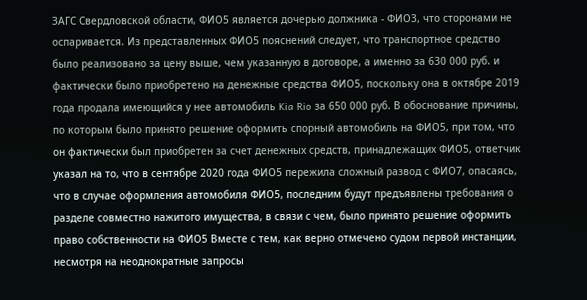ЗАГС Свердловской области, ФИО5 является дочерью должника - ФИО3, что сторонами не оспаривается. Из представленных ФИО5 пояснений следует, что транспортное средство было реализовано за цену выше, чем указанную в договоре, а именно за 630 000 руб. и фактически было приобретено на денежные средства ФИО5, поскольку она в октябре 2019 года продала имеющийся у нее автомобиль Kia Rio за 650 000 руб. В обоснование причины, по которым было принято решение оформить спорный автомобиль на ФИО5, при том, что он фактически был приобретен за счет денежных средств, принадлежащих ФИО5, ответчик указал на то, что в сентябре 2020 года ФИО5 пережила сложный развод с ФИО7, опасаясь, что в случае оформления автомобиля ФИО5, последним будут предъявлены требования о разделе совместно нажитого имущества, в связи с чем, было принято решение оформить право собственности на ФИО5 Вместе с тем, как верно отмечено судом первой инстанции, несмотря на неоднократные запросы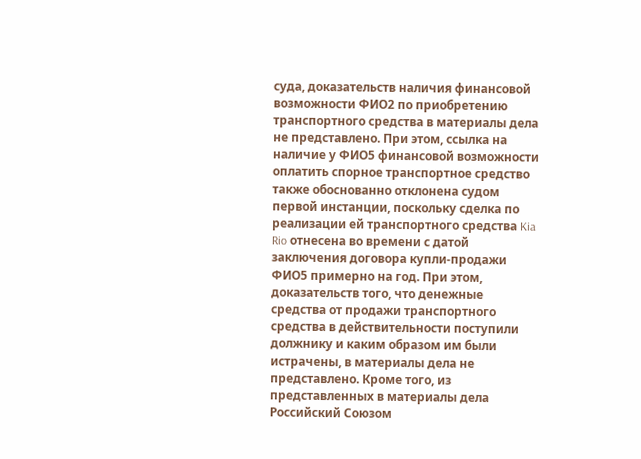суда, доказательств наличия финансовой возможности ФИО2 по приобретению транспортного средства в материалы дела не представлено. При этом, ссылка на наличие у ФИО5 финансовой возможности оплатить спорное транспортное средство также обоснованно отклонена судом первой инстанции, поскольку сделка по реализации ей транспортного средства Kia Rio отнесена во времени с датой заключения договора купли-продажи ФИО5 примерно на год. При этом, доказательств того, что денежные средства от продажи транспортного средства в действительности поступили должнику и каким образом им были истрачены, в материалы дела не представлено. Кроме того, из представленных в материалы дела Российский Союзом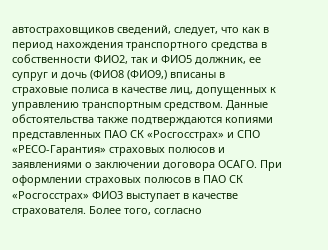автостраховщиков сведений, следует, что как в период нахождения транспортного средства в собственности ФИО2, так и ФИО5 должник, ее супруг и дочь (ФИО8 (ФИО9,) вписаны в страховые полиса в качестве лиц, допущенных к управлению транспортным средством. Данные обстоятельства также подтверждаются копиями представленных ПАО СК «Росгосстрах» и СПО «РЕСО-Гарантия» страховых полюсов и заявлениями о заключении договора ОСАГО. При оформлении страховых полюсов в ПАО СК «Росгосстрах» ФИО3 выступает в качестве страхователя. Более того, согласно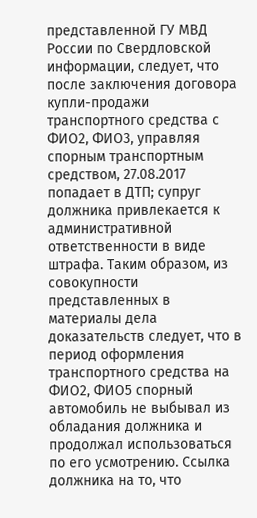представленной ГУ МВД России по Свердловской информации, следует, что после заключения договора купли-продажи транспортного средства с ФИО2, ФИО3, управляя спорным транспортным средством, 27.08.2017 попадает в ДТП; супруг должника привлекается к административной ответственности в виде штрафа. Таким образом, из совокупности представленных в материалы дела доказательств следует, что в период оформления транспортного средства на ФИО2, ФИО5 спорный автомобиль не выбывал из обладания должника и продолжал использоваться по его усмотрению. Ссылка должника на то, что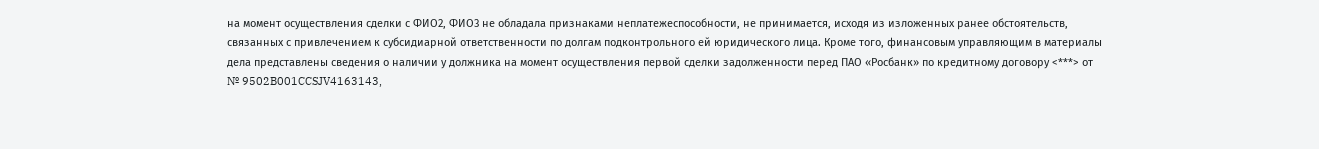на момент осуществления сделки с ФИО2, ФИО3 не обладала признаками неплатежеспособности, не принимается, исходя из изложенных ранее обстоятельств, связанных с привлечением к субсидиарной ответственности по долгам подконтрольного ей юридического лица. Кроме того, финансовым управляющим в материалы дела представлены сведения о наличии у должника на момент осуществления первой сделки задолженности перед ПАО «Росбанк» по кредитному договору <***> от № 9502B001CCSJV4163143,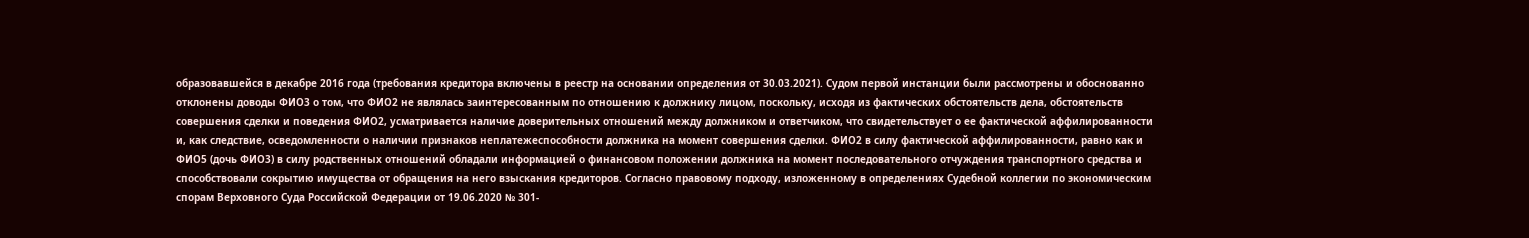образовавшейся в декабре 2016 года (требования кредитора включены в реестр на основании определения от 30.03.2021). Судом первой инстанции были рассмотрены и обоснованно отклонены доводы ФИО3 о том, что ФИО2 не являлась заинтересованным по отношению к должнику лицом, поскольку, исходя из фактических обстоятельств дела, обстоятельств совершения сделки и поведения ФИО2, усматривается наличие доверительных отношений между должником и ответчиком, что свидетельствует о ее фактической аффилированности и, как следствие, осведомленности о наличии признаков неплатежеспособности должника на момент совершения сделки. ФИО2 в силу фактической аффилированности, равно как и ФИО5 (дочь ФИО3) в силу родственных отношений обладали информацией о финансовом положении должника на момент последовательного отчуждения транспортного средства и способствовали сокрытию имущества от обращения на него взыскания кредиторов. Согласно правовому подходу, изложенному в определениях Судебной коллегии по экономическим спорам Верховного Суда Российской Федерации от 19.06.2020 № 301-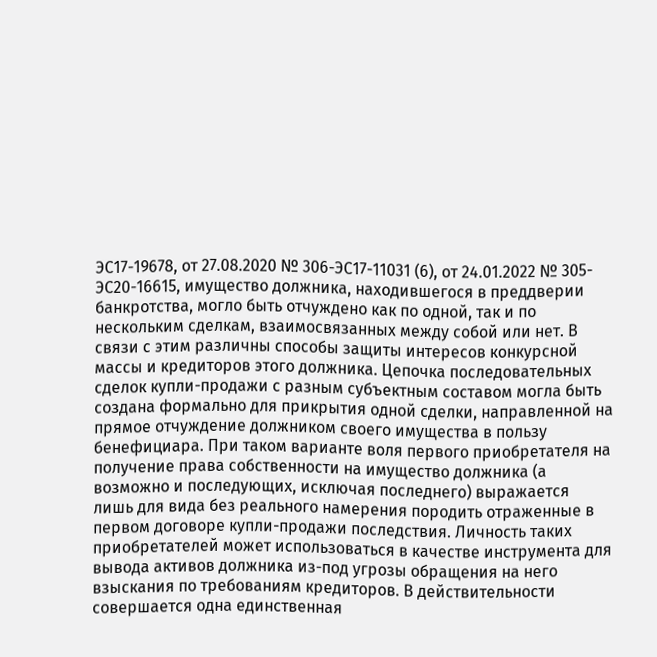ЭС17-19678, от 27.08.2020 № 306-ЭС17-11031 (6), от 24.01.2022 № 305-ЭС20-16615, имущество должника, находившегося в преддверии банкротства, могло быть отчуждено как по одной, так и по нескольким сделкам, взаимосвязанных между собой или нет. В связи с этим различны способы защиты интересов конкурсной массы и кредиторов этого должника. Цепочка последовательных сделок купли-продажи с разным субъектным составом могла быть создана формально для прикрытия одной сделки, направленной на прямое отчуждение должником своего имущества в пользу бенефициара. При таком варианте воля первого приобретателя на получение права собственности на имущество должника (а возможно и последующих, исключая последнего) выражается лишь для вида без реального намерения породить отраженные в первом договоре купли-продажи последствия. Личность таких приобретателей может использоваться в качестве инструмента для вывода активов должника из-под угрозы обращения на него взыскания по требованиям кредиторов. В действительности совершается одна единственная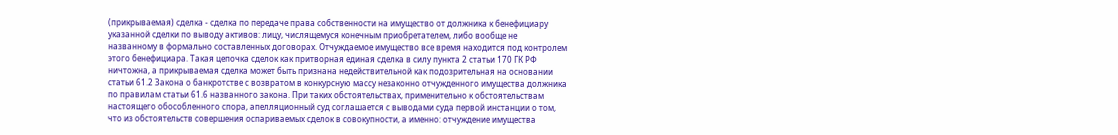(прикрываемая) сделка - сделка по передаче права собственности на имущество от должника к бенефициару указанной сделки по выводу активов: лицу, числящемуся конечным приобретателем, либо вообще не названному в формально составленных договорах. Отчуждаемое имущество все время находится под контролем этого бенефициара. Такая цепочка сделок как притворная единая сделка в силу пункта 2 статьи 170 ГК РФ ничтожна, а прикрываемая сделка может быть признана недействительной как подозрительная на основании статьи 61.2 Закона о банкротстве с возвратом в конкурсную массу незаконно отчужденного имущества должника по правилам статьи 61.6 названного закона. При таких обстоятельствах, применительно к обстоятельствам настоящего обособленного спора, апелляционный суд соглашается с выводами суда первой инстанции о том, что из обстоятельств совершения оспариваемых сделок в совокупности, а именно: отчуждение имущества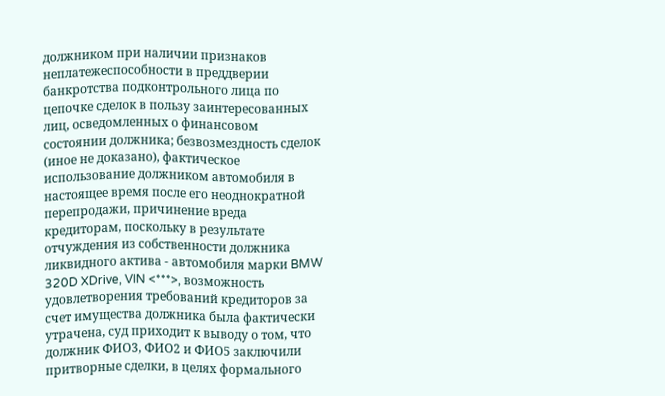должником при наличии признаков неплатежеспособности в преддверии банкротства подконтрольного лица по цепочке сделок в пользу заинтересованных лиц, осведомленных о финансовом состоянии должника; безвозмездность сделок (иное не доказано), фактическое использование должником автомобиля в настоящее время после его неоднократной перепродажи, причинение вреда кредиторам, поскольку в результате отчуждения из собственности должника ликвидного актива - автомобиля марки BMW 320D XDrive, VIN <***>, возможность удовлетворения требований кредиторов за счет имущества должника была фактически утрачена, суд приходит к выводу о том, что должник ФИО3, ФИО2 и ФИО5 заключили притворные сделки, в целях формального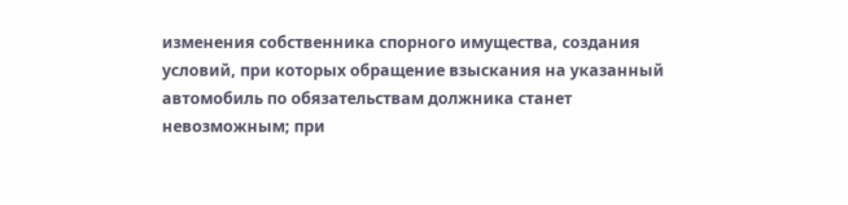изменения собственника спорного имущества, создания условий, при которых обращение взыскания на указанный автомобиль по обязательствам должника станет невозможным; при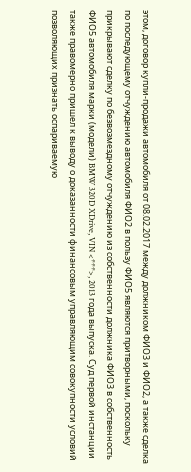этом, договор купли-продажи автомобиля от 08.02.2017 между должником ФИО3 и ФИО2, а также сделка по последующему отчуждению автомобиля ФИО2 в пользу ФИО5 являются притворными, поскольку прикрывают сделку по безвозмездному отчуждению из собственности должника ФИО3 в собственность ФИО5 автомобиля марки (модели) BMW 320D XDrive, VIN <***>, 2013 года выпуска. Суд первой инстанции также правомерно пришел к выводу о доказанности финансовым управляющим совокупности условий позволяющих признать оспариваемую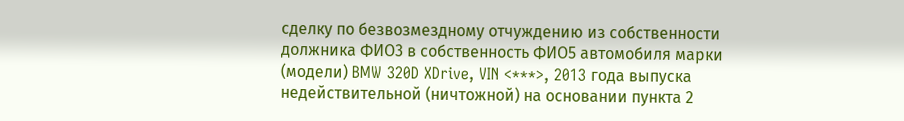сделку по безвозмездному отчуждению из собственности должника ФИО3 в собственность ФИО5 автомобиля марки (модели) BMW 320D XDrive, VIN <***>, 2013 года выпуска недействительной (ничтожной) на основании пункта 2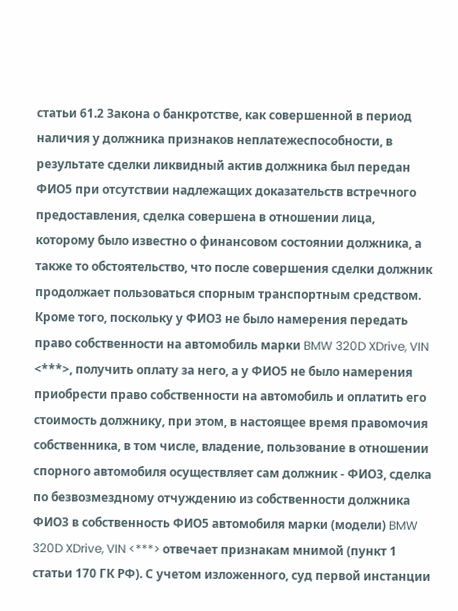статьи 61.2 Закона о банкротстве, как совершенной в период наличия у должника признаков неплатежеспособности, в результате сделки ликвидный актив должника был передан ФИО5 при отсутствии надлежащих доказательств встречного предоставления, сделка совершена в отношении лица, которому было известно о финансовом состоянии должника, а также то обстоятельство, что после совершения сделки должник продолжает пользоваться спорным транспортным средством. Кроме того, поскольку у ФИО3 не было намерения передать право собственности на автомобиль марки BMW 320D XDrive, VIN <***>, получить оплату за него, а у ФИО5 не было намерения приобрести право собственности на автомобиль и оплатить его стоимость должнику, при этом, в настоящее время правомочия собственника, в том числе, владение, пользование в отношении спорного автомобиля осуществляет сам должник - ФИО3, сделка по безвозмездному отчуждению из собственности должника ФИО3 в собственность ФИО5 автомобиля марки (модели) BMW 320D XDrive, VIN <***> отвечает признакам мнимой (пункт 1 статьи 170 ГК РФ). С учетом изложенного, суд первой инстанции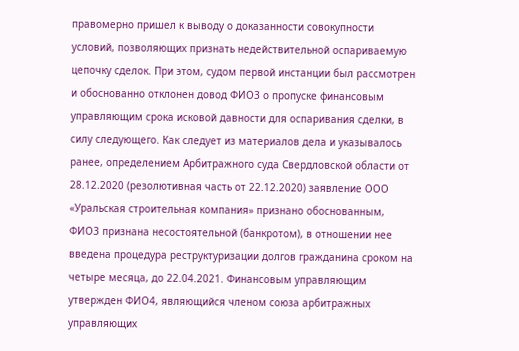правомерно пришел к выводу о доказанности совокупности условий, позволяющих признать недействительной оспариваемую цепочку сделок. При этом, судом первой инстанции был рассмотрен и обоснованно отклонен довод ФИО3 о пропуске финансовым управляющим срока исковой давности для оспаривания сделки, в силу следующего. Как следует из материалов дела и указывалось ранее, определением Арбитражного суда Свердловской области от 28.12.2020 (резолютивная часть от 22.12.2020) заявление ООО «Уральская строительная компания» признано обоснованным, ФИО3 признана несостоятельной (банкротом), в отношении нее введена процедура реструктуризации долгов гражданина сроком на четыре месяца, до 22.04.2021. Финансовым управляющим утвержден ФИО4, являющийся членом союза арбитражных управляющих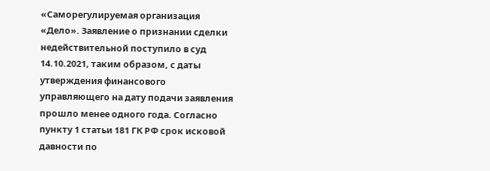«Саморегулируемая организация «Дело». Заявление о признании сделки недействительной поступило в суд 14.10.2021, таким образом, с даты утверждения финансового управляющего на дату подачи заявления прошло менее одного года. Согласно пункту 1 статьи 181 ГК РФ срок исковой давности по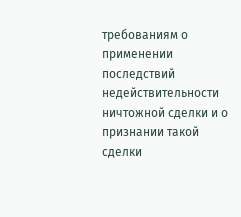требованиям о применении последствий недействительности ничтожной сделки и о признании такой сделки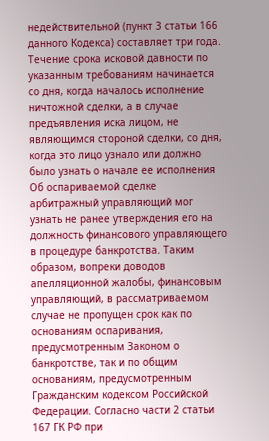недействительной (пункт 3 статьи 166 данного Кодекса) составляет три года. Течение срока исковой давности по указанным требованиям начинается со дня, когда началось исполнение ничтожной сделки, а в случае предъявления иска лицом, не являющимся стороной сделки, со дня, когда это лицо узнало или должно было узнать о начале ее исполнения Об оспариваемой сделке арбитражный управляющий мог узнать не ранее утверждения его на должность финансового управляющего в процедуре банкротства. Таким образом, вопреки доводов апелляционной жалобы, финансовым управляющий, в рассматриваемом случае не пропущен срок как по основаниям оспаривания, предусмотренным Законом о банкротстве, так и по общим основаниям, предусмотренным Гражданским кодексом Российской Федерации. Согласно части 2 статьи 167 ГК РФ при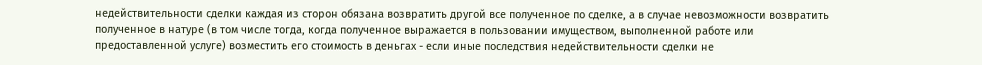недействительности сделки каждая из сторон обязана возвратить другой все полученное по сделке, а в случае невозможности возвратить полученное в натуре (в том числе тогда, когда полученное выражается в пользовании имуществом, выполненной работе или предоставленной услуге) возместить его стоимость в деньгах - если иные последствия недействительности сделки не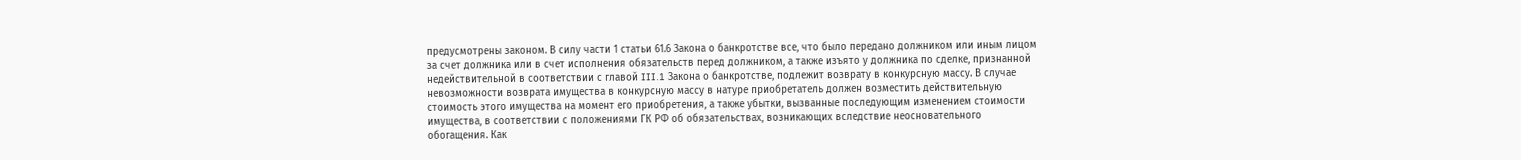предусмотрены законом. В силу части 1 статьи 61.6 Закона о банкротстве все, что было передано должником или иным лицом за счет должника или в счет исполнения обязательств перед должником, а также изъято у должника по сделке, признанной недействительной в соответствии с главой III.1 Закона о банкротстве, подлежит возврату в конкурсную массу. В случае невозможности возврата имущества в конкурсную массу в натуре приобретатель должен возместить действительную стоимость этого имущества на момент его приобретения, а также убытки, вызванные последующим изменением стоимости имущества, в соответствии с положениями ГК РФ об обязательствах, возникающих вследствие неосновательного обогащения. Как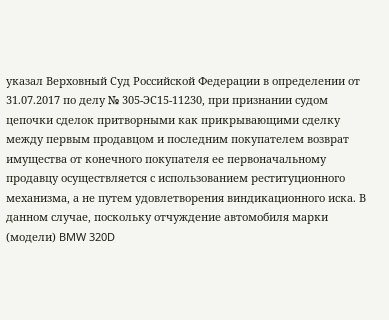указал Верховный Суд Российской Федерации в определении от 31.07.2017 по делу № 305-ЭС15-11230, при признании судом цепочки сделок притворными как прикрывающими сделку между первым продавцом и последним покупателем возврат имущества от конечного покупателя ее первоначальному продавцу осуществляется с использованием реституционного механизма, а не путем удовлетворения виндикационного иска. В данном случае, поскольку отчуждение автомобиля марки (модели) BMW 320D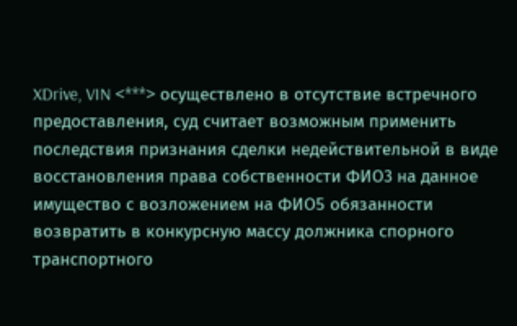XDrive, VIN <***> осуществлено в отсутствие встречного предоставления, суд считает возможным применить последствия признания сделки недействительной в виде восстановления права собственности ФИО3 на данное имущество с возложением на ФИО5 обязанности возвратить в конкурсную массу должника спорного транспортного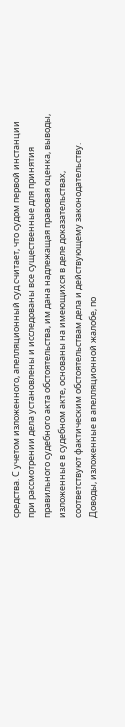средства. С учетом изложенного, апелляционный суд считает, что судом первой инстанции при рассмотрении дела установлены и исследованы все существенные для принятия правильного судебного акта обстоятельства, им дана надлежащая правовая оценка, выводы, изложенные в судебном акте, основаны на имеющихся в деле доказательствах, соответствуют фактическим обстоятельствам дела и действующему законодательству. Доводы, изложенные в апелляционной жалобе, по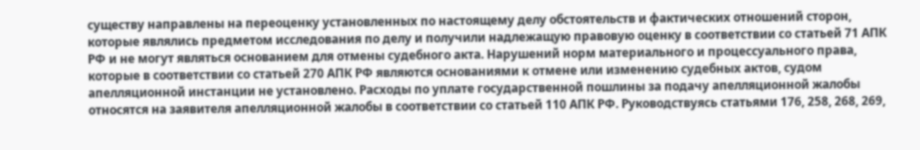существу направлены на переоценку установленных по настоящему делу обстоятельств и фактических отношений сторон, которые являлись предметом исследования по делу и получили надлежащую правовую оценку в соответствии со статьей 71 АПК РФ и не могут являться основанием для отмены судебного акта. Нарушений норм материального и процессуального права, которые в соответствии со статьей 270 АПК РФ являются основаниями к отмене или изменению судебных актов, судом апелляционной инстанции не установлено. Расходы по уплате государственной пошлины за подачу апелляционной жалобы относятся на заявителя апелляционной жалобы в соответствии со статьей 110 АПК РФ. Руководствуясь статьями 176, 258, 268, 269,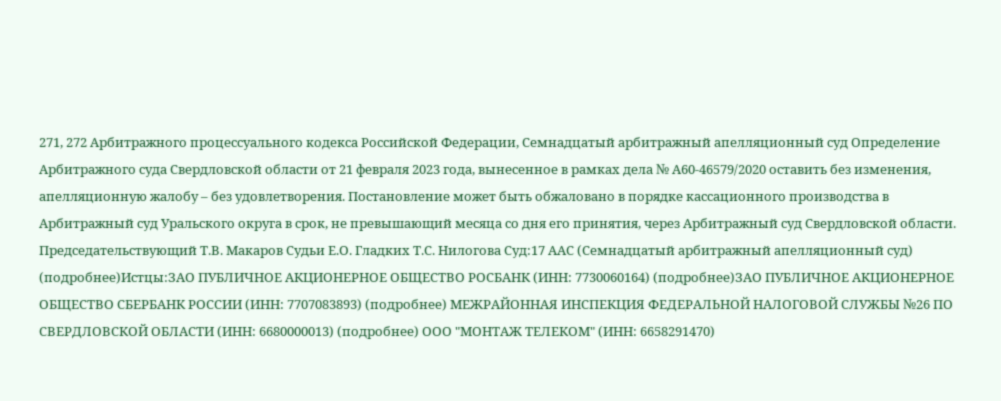271, 272 Арбитражного процессуального кодекса Российской Федерации, Семнадцатый арбитражный апелляционный суд Определение Арбитражного суда Свердловской области от 21 февраля 2023 года, вынесенное в рамках дела № А60-46579/2020 оставить без изменения, апелляционную жалобу – без удовлетворения. Постановление может быть обжаловано в порядке кассационного производства в Арбитражный суд Уральского округа в срок, не превышающий месяца со дня его принятия, через Арбитражный суд Свердловской области. Председательствующий Т.В. Макаров Судьи Е.О. Гладких Т.С. Нилогова Суд:17 ААС (Семнадцатый арбитражный апелляционный суд) (подробнее)Истцы:ЗАО ПУБЛИЧНОЕ АКЦИОНЕРНОЕ ОБЩЕСТВО РОСБАНК (ИНН: 7730060164) (подробнее)ЗАО ПУБЛИЧНОЕ АКЦИОНЕРНОЕ ОБЩЕСТВО СБЕРБАНК РОССИИ (ИНН: 7707083893) (подробнее) МЕЖРАЙОННАЯ ИНСПЕКЦИЯ ФЕДЕРАЛЬНОЙ НАЛОГОВОЙ СЛУЖБЫ №26 ПО СВЕРДЛОВСКОЙ ОБЛАСТИ (ИНН: 6680000013) (подробнее) ООО "МОНТАЖ ТЕЛЕКОМ" (ИНН: 6658291470)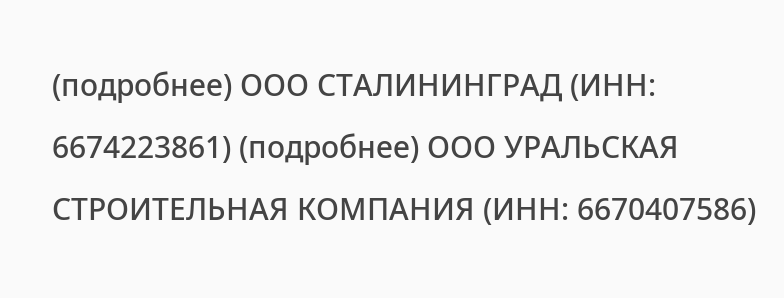(подробнее) ООО СТАЛИНИНГРАД (ИНН: 6674223861) (подробнее) ООО УРАЛЬСКАЯ СТРОИТЕЛЬНАЯ КОМПАНИЯ (ИНН: 6670407586)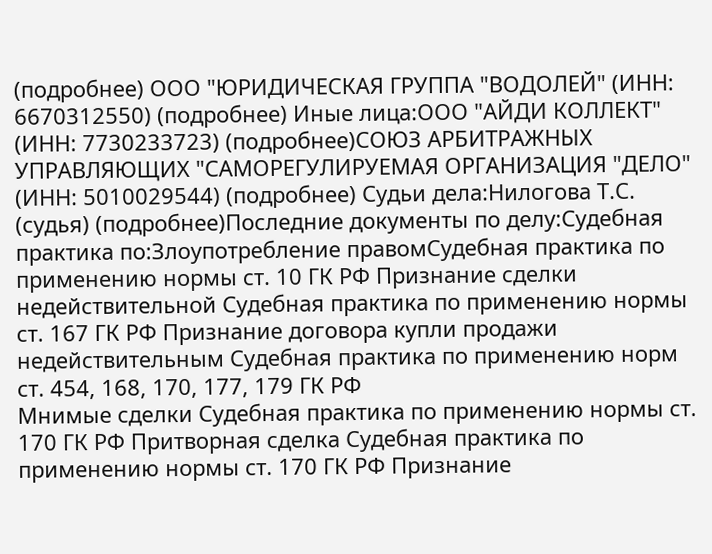(подробнее) ООО "ЮРИДИЧЕСКАЯ ГРУППА "ВОДОЛЕЙ" (ИНН: 6670312550) (подробнее) Иные лица:ООО "АЙДИ КОЛЛЕКТ" (ИНН: 7730233723) (подробнее)СОЮЗ АРБИТРАЖНЫХ УПРАВЛЯЮЩИХ "САМОРЕГУЛИРУЕМАЯ ОРГАНИЗАЦИЯ "ДЕЛО" (ИНН: 5010029544) (подробнее) Судьи дела:Нилогова Т.С. (судья) (подробнее)Последние документы по делу:Судебная практика по:Злоупотребление правомСудебная практика по применению нормы ст. 10 ГК РФ Признание сделки недействительной Судебная практика по применению нормы ст. 167 ГК РФ Признание договора купли продажи недействительным Судебная практика по применению норм ст. 454, 168, 170, 177, 179 ГК РФ
Мнимые сделки Судебная практика по применению нормы ст. 170 ГК РФ Притворная сделка Судебная практика по применению нормы ст. 170 ГК РФ Признание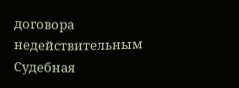договора недействительным Судебная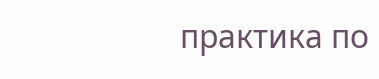практика по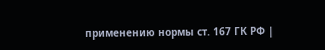применению нормы ст. 167 ГК РФ |